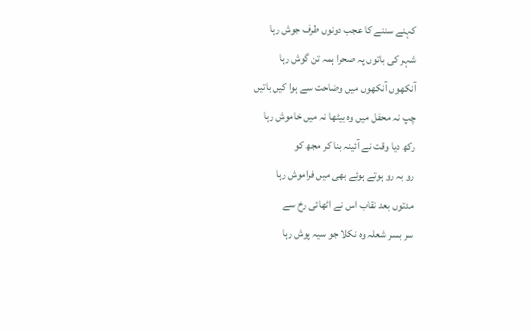کہنے سننے کا عجب دونوں طرف جوش رہا
شہر کی باتوں پہ صحرا ہمہ تن گوش رہا
آنکھوں آنکھوں میں وضاحت سے ہوا کیں باتیں
چپ نہ محفل میں وہ بیٹھا نہ میں خاموش رہا
رکھ دیا وقت نے آئینہ بنا کر مجھ کو
رو بہ رو ہوتے ہوئے بھی میں فراموش رہا
مدتوں بعد نقاب اس نے اٹھائی رخ سے
سر بسر شعلہ وہ نکلا جو سیہ پوش رہا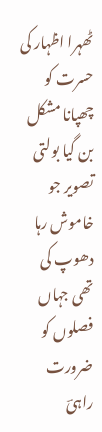ٹھہرا اظہار کی حسرت کو چھپانا مشکل
بن گیا بولتی تصویر جو خاموش رہا
دھوپ کی تھی جہاں فصلوں کو ضرورت راہیؔ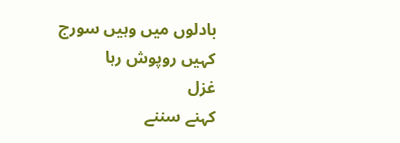بادلوں میں وہیں سورج کہیں روپوش رہا
غزل
کہنے سننے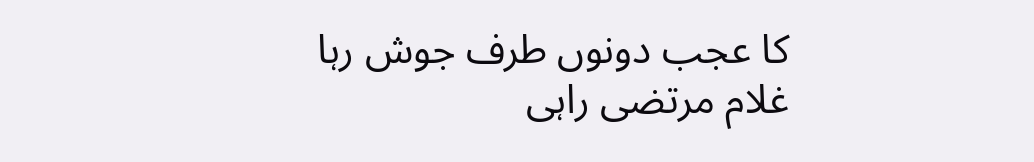کا عجب دونوں طرف جوش رہا
غلام مرتضی راہی